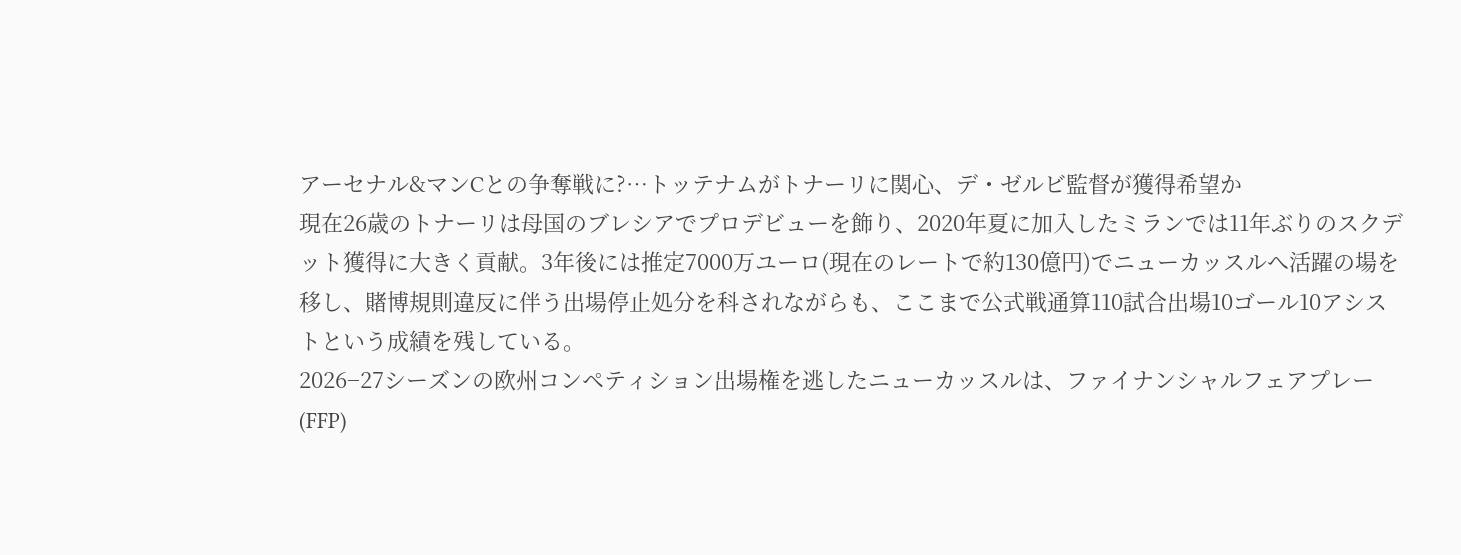アーセナル&マンCとの争奪戦に?…トッテナムがトナーリに関心、デ・ゼルビ監督が獲得希望か
現在26歳のトナーリは母国のブレシアでプロデビューを飾り、2020年夏に加入したミランでは11年ぶりのスクデット獲得に大きく貢献。3年後には推定7000万ユーロ(現在のレートで約130億円)でニューカッスルへ活躍の場を移し、賭博規則違反に伴う出場停止処分を科されながらも、ここまで公式戦通算110試合出場10ゴール10アシストという成績を残している。
2026−27シーズンの欧州コンペティション出場権を逃したニューカッスルは、ファイナンシャルフェアプレー(FFP)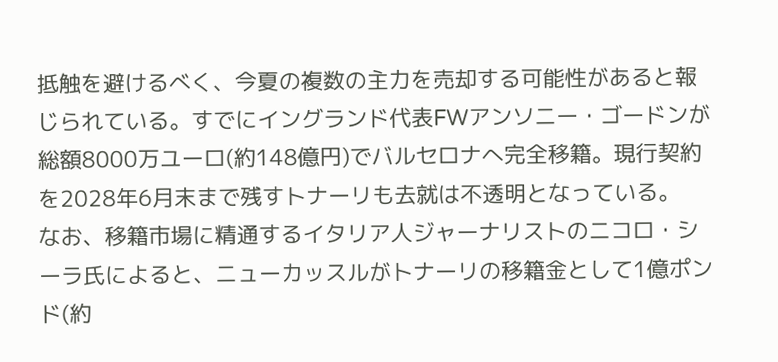抵触を避けるべく、今夏の複数の主力を売却する可能性があると報じられている。すでにイングランド代表FWアンソニー・ゴードンが総額8000万ユーロ(約148億円)でバルセロナへ完全移籍。現行契約を2028年6月末まで残すトナーリも去就は不透明となっている。
なお、移籍市場に精通するイタリア人ジャーナリストのニコロ・シーラ氏によると、ニューカッスルがトナーリの移籍金として1億ポンド(約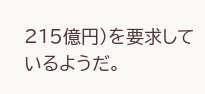215億円)を要求しているようだ。